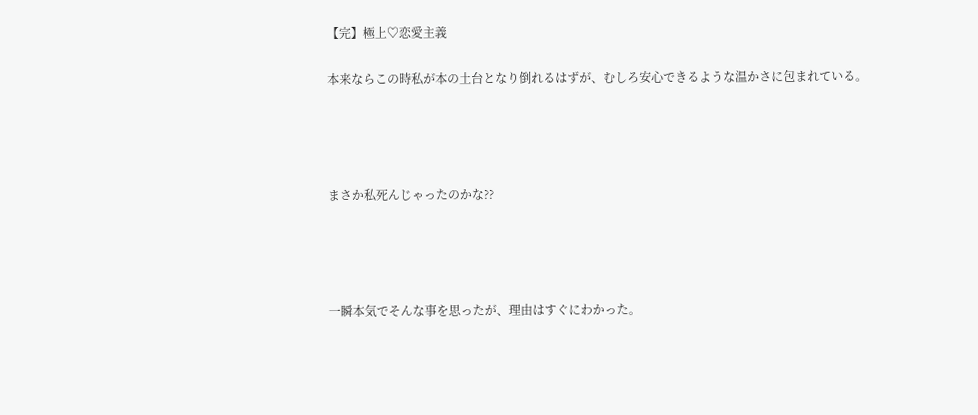【完】極上♡恋愛主義

本来ならこの時私が本の土台となり倒れるはずが、むしろ安心できるような温かさに包まれている。




まさか私死んじゃったのかな??




一瞬本気でそんな事を思ったが、理由はすぐにわかった。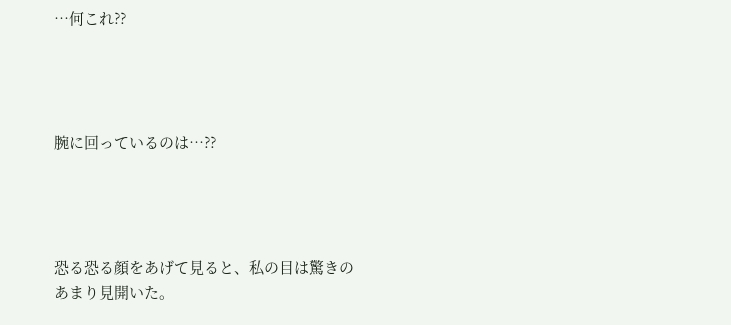…何これ??




腕に回っているのは…??




恐る恐る顔をあげて見ると、私の目は驚きのあまり見開いた。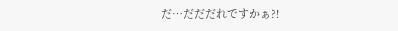だ…だだだれですかぁ?!